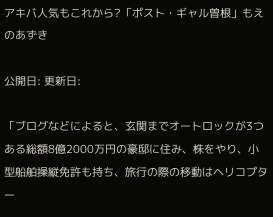アキバ人気もこれから?「ポスト・ギャル曽根」もえのあずき

公開日: 更新日:

「ブログなどによると、玄関までオートロックが3つある総額8億2000万円の豪邸に住み、株をやり、小型船舶操縦免許も持ち、旅行の際の移動はヘリコプター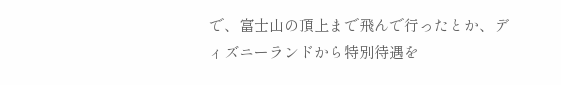で、富士山の頂上まで飛んで行ったとか、ディズニーランドから特別待遇を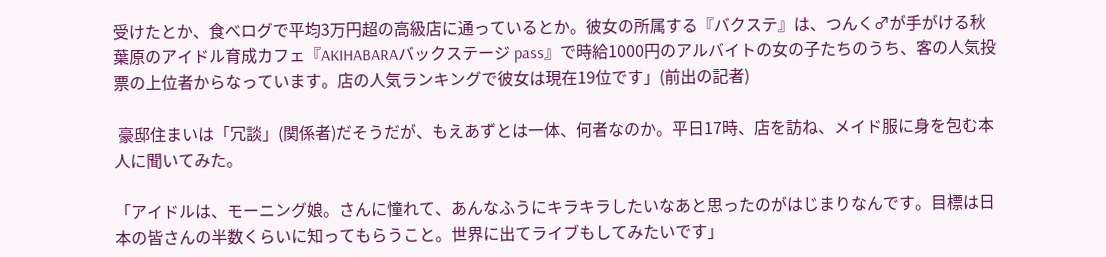受けたとか、食べログで平均3万円超の高級店に通っているとか。彼女の所属する『バクステ』は、つんく♂が手がける秋葉原のアイドル育成カフェ『AKIHABARAバックステージ pass』で時給1000円のアルバイトの女の子たちのうち、客の人気投票の上位者からなっています。店の人気ランキングで彼女は現在19位です」(前出の記者)

 豪邸住まいは「冗談」(関係者)だそうだが、もえあずとは一体、何者なのか。平日17時、店を訪ね、メイド服に身を包む本人に聞いてみた。

「アイドルは、モーニング娘。さんに憧れて、あんなふうにキラキラしたいなあと思ったのがはじまりなんです。目標は日本の皆さんの半数くらいに知ってもらうこと。世界に出てライブもしてみたいです」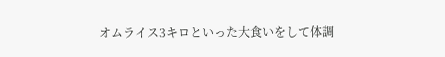オムライス3キロといった大食いをして体調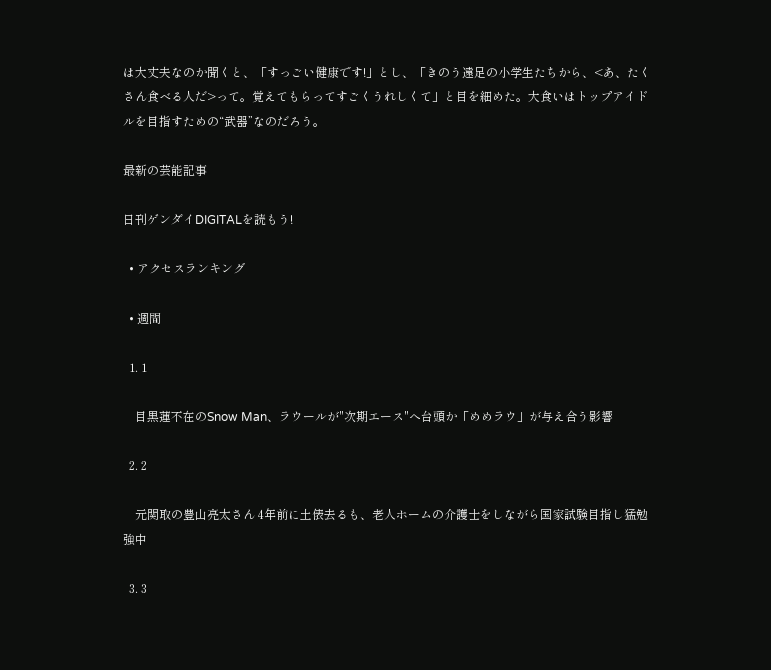は大丈夫なのか聞くと、「すっごい健康です!」とし、「きのう遠足の小学生たちから、<あ、たくさん食べる人だ>って。覚えてもらってすごくうれしくて」と目を細めた。大食いはトップアイドルを目指すための“武器”なのだろう。

最新の芸能記事

日刊ゲンダイDIGITALを読もう!

  • アクセスランキング

  • 週間

  1. 1

    目黒蓮不在のSnow Man、ラウールが"次期エース"へ台頭か「めめラウ」が与え合う影響

  2. 2

    元関取の豊山亮太さん 4年前に土俵去るも、老人ホームの介護士をしながら国家試験目指し猛勉強中

  3. 3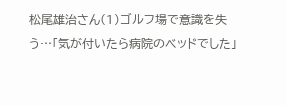松尾雄治さん(1)ゴルフ場で意識を失う…「気が付いたら病院のベッドでした」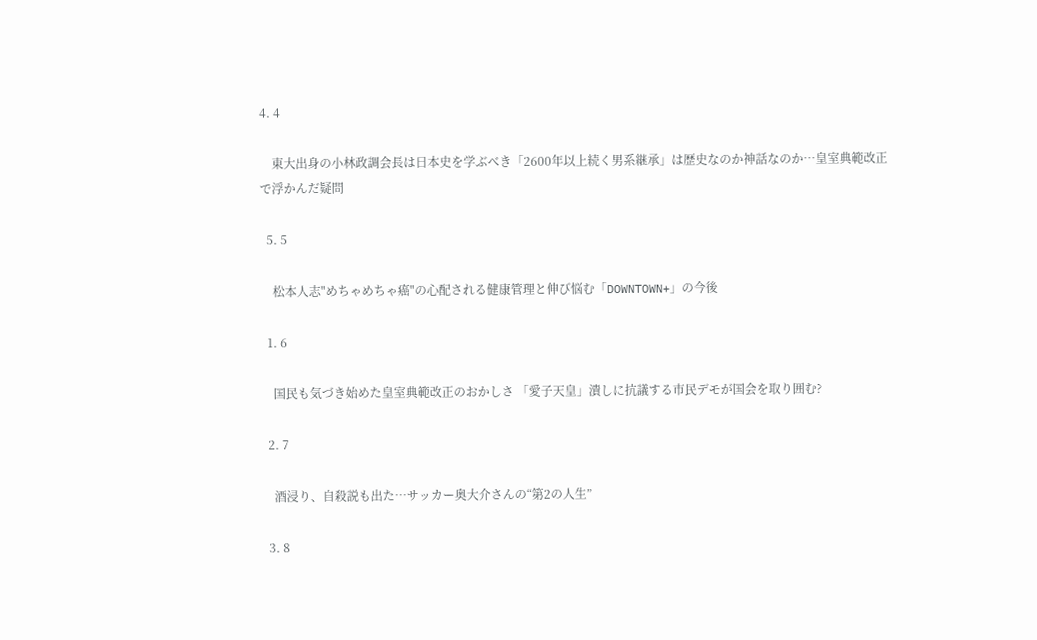4. 4

    東大出身の小林政調会長は日本史を学ぶべき「2600年以上続く男系継承」は歴史なのか神話なのか…皇室典範改正で浮かんだ疑問

  5. 5

    松本人志"めちゃめちゃ癌"の心配される健康管理と伸び悩む「DOWNTOWN+」の今後

  1. 6

    国民も気づき始めた皇室典範改正のおかしさ 「愛子天皇」潰しに抗議する市民デモが国会を取り囲む?

  2. 7

    酒浸り、自殺説も出た…サッカー奥大介さんの“第2の人生”

  3. 8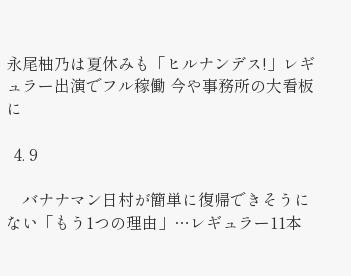永尾柚乃は夏休みも「ヒルナンデス!」レギュラー出演でフル稼働 今や事務所の大看板に

  4. 9

    バナナマン日村が簡単に復帰できそうにない「もう1つの理由」…レギュラー11本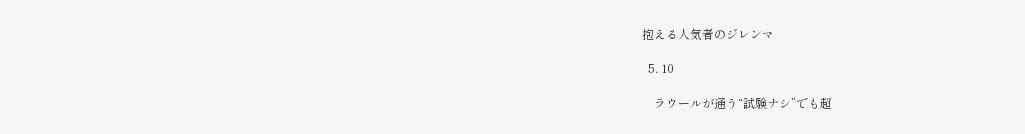抱える人気者のジレンマ

  5. 10

    ラウールが通う“試験ナシ”でも超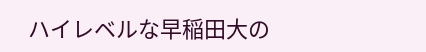ハイレベルな早稲田大の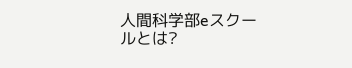人間科学部eスクールとは?